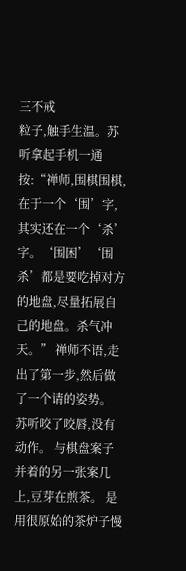三不戒
粒子,触手生温。苏听拿起手机一通按:“禅师,围棋围棋,在于一个‘围’字,其实还在一个‘杀’字。‘围困’‘围杀’都是要吃掉对方的地盘,尽量拓展自己的地盘。杀气冲天。” 禅师不语,走出了第一步,然后做了一个请的姿势。 苏听咬了咬唇,没有动作。 与棋盘案子并着的另一张案几上,豆芽在煎茶。 是用很原始的茶炉子慢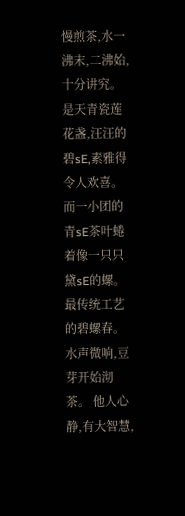慢煎茶,水一沸末,二沸始,十分讲究。是天青瓷莲花盏,汪汪的碧sE,素雅得令人欢喜。而一小团的青sE茶叶蜷着像一只只黛sE的螺。最传统工艺的碧螺春。 水声微响,豆芽开始沏茶。 他人心静,有大智慧,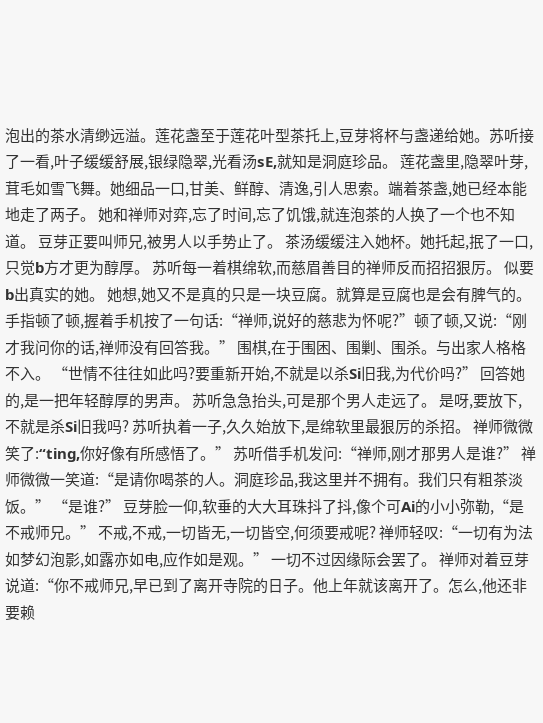泡出的茶水清缈远溢。莲花盏至于莲花叶型茶托上,豆芽将杯与盏递给她。苏听接了一看,叶子缓缓舒展,银绿隐翠,光看汤sE,就知是洞庭珍品。 莲花盏里,隐翠叶芽,茸毛如雪飞舞。她细品一口,甘美、鲜醇、清逸,引人思索。端着茶盏,她已经本能地走了两子。 她和禅师对弈,忘了时间,忘了饥饿,就连泡茶的人换了一个也不知道。 豆芽正要叫师兄,被男人以手势止了。 茶汤缓缓注入她杯。她托起,抿了一口,只觉b方才更为醇厚。 苏听每一着棋绵软,而慈眉善目的禅师反而招招狠厉。 似要b出真实的她。 她想,她又不是真的只是一块豆腐。就算是豆腐也是会有脾气的。手指顿了顿,握着手机按了一句话:“禅师,说好的慈悲为怀呢?”顿了顿,又说:“刚才我问你的话,禅师没有回答我。” 围棋,在于围困、围剿、围杀。与出家人格格不入。 “世情不往往如此吗?要重新开始,不就是以杀Si旧我,为代价吗?” 回答她的,是一把年轻醇厚的男声。 苏听急急抬头,可是那个男人走远了。 是呀,要放下,不就是杀Si旧我吗? 苏听执着一子,久久始放下,是绵软里最狠厉的杀招。 禅师微微笑了:“ting,你好像有所感悟了。” 苏听借手机发问:“禅师,刚才那男人是谁?” 禅师微微一笑道:“是请你喝茶的人。洞庭珍品,我这里并不拥有。我们只有粗茶淡饭。” “是谁?” 豆芽脸一仰,软垂的大大耳珠抖了抖,像个可Ai的小小弥勒,“是不戒师兄。” 不戒,不戒,一切皆无,一切皆空,何须要戒呢? 禅师轻叹:“一切有为法如梦幻泡影,如露亦如电,应作如是观。” 一切不过因缘际会罢了。 禅师对着豆芽说道:“你不戒师兄,早已到了离开寺院的日子。他上年就该离开了。怎么,他还非要赖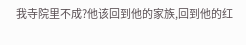我寺院里不成?他该回到他的家族,回到他的红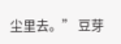尘里去。” 豆芽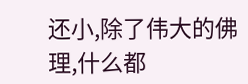还小,除了伟大的佛理,什么都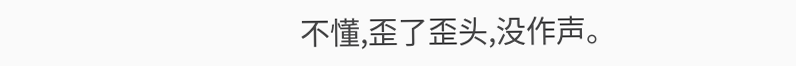不懂,歪了歪头,没作声。